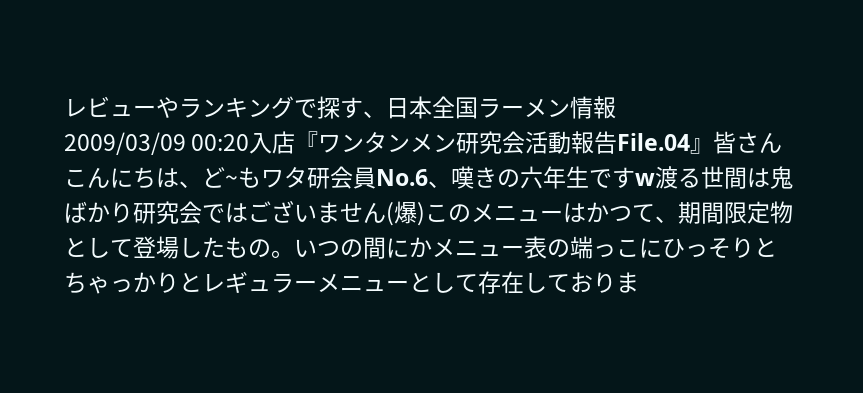レビューやランキングで探す、日本全国ラーメン情報
2009/03/09 00:20入店『ワンタンメン研究会活動報告File.04』皆さんこんにちは、ど~もワタ研会員No.6、嘆きの六年生ですw渡る世間は鬼ばかり研究会ではございません(爆)このメニューはかつて、期間限定物として登場したもの。いつの間にかメニュー表の端っこにひっそりとちゃっかりとレギュラーメニューとして存在しておりま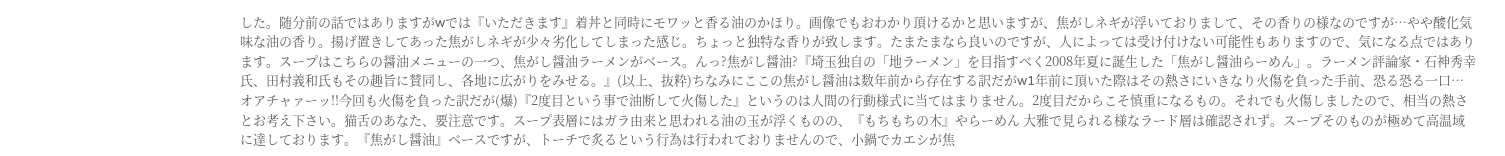した。随分前の話ではありますがwでは『いただきます』着丼と同時にモワッと香る油のかほり。画像でもおわかり頂けるかと思いますが、焦がしネギが浮いておりまして、その香りの様なのですが…やや酸化気味な油の香り。揚げ置きしてあった焦がしネギが少々劣化してしまった感じ。ちょっと独特な香りが致します。たまたまなら良いのですが、人によっては受け付けない可能性もありますので、気になる点ではあります。スープはこちらの醤油メニューの一つ、焦がし醤油ラーメンがベース。んっ?焦がし醤油?『埼玉独自の「地ラーメン」を目指すべく2008年夏に誕生した「焦がし醤油らーめん」。ラーメン評論家・石神秀幸氏、田村義和氏もその趣旨に賛同し、各地に広がりをみせる。』(以上、抜粋)ちなみにここの焦がし醤油は数年前から存在する訳だがw1年前に頂いた際はその熱さにいきなり火傷を負った手前、恐る恐る一口…オアチャァーッ!!今回も火傷を負った訳だが(爆)『2度目という事で油断して火傷した』というのは人間の行動様式に当てはまりません。2度目だからこそ慎重になるもの。それでも火傷しましたので、相当の熱さとお考え下さい。猫舌のあなた、要注意です。スープ表層にはガラ由来と思われる油の玉が浮くものの、『もちもちの木』やらーめん 大雅で見られる様なラード層は確認されず。スープそのものが極めて高温域に達しております。『焦がし醤油』ベースですが、トーチで炙るという行為は行われておりませんので、小鍋でカエシが焦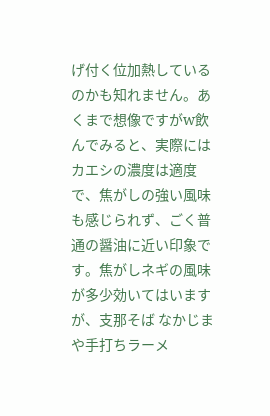げ付く位加熱しているのかも知れません。あくまで想像ですがw飲んでみると、実際にはカエシの濃度は適度で、焦がしの強い風味も感じられず、ごく普通の醤油に近い印象です。焦がしネギの風味が多少効いてはいますが、支那そば なかじまや手打ちラーメ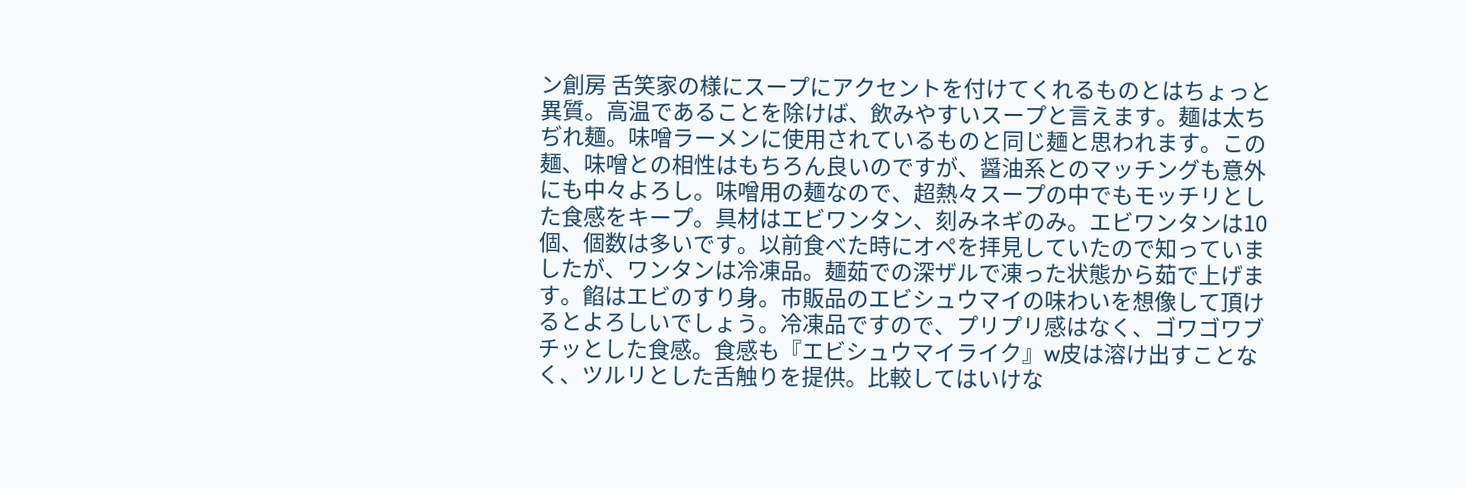ン創房 舌笑家の様にスープにアクセントを付けてくれるものとはちょっと異質。高温であることを除けば、飲みやすいスープと言えます。麺は太ちぢれ麺。味噌ラーメンに使用されているものと同じ麺と思われます。この麺、味噌との相性はもちろん良いのですが、醤油系とのマッチングも意外にも中々よろし。味噌用の麺なので、超熱々スープの中でもモッチリとした食感をキープ。具材はエビワンタン、刻みネギのみ。エビワンタンは10個、個数は多いです。以前食べた時にオペを拝見していたので知っていましたが、ワンタンは冷凍品。麺茹での深ザルで凍った状態から茹で上げます。餡はエビのすり身。市販品のエビシュウマイの味わいを想像して頂けるとよろしいでしょう。冷凍品ですので、プリプリ感はなく、ゴワゴワブチッとした食感。食感も『エビシュウマイライク』w皮は溶け出すことなく、ツルリとした舌触りを提供。比較してはいけな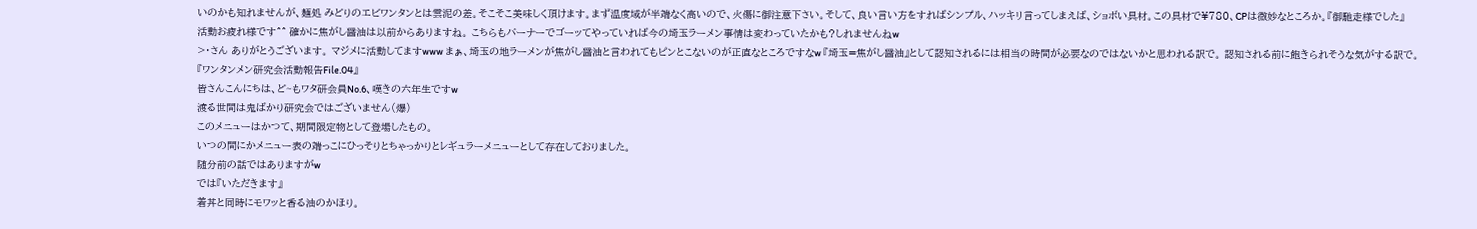いのかも知れませんが、麺処 みどりのエビワンタンとは雲泥の差。そこそこ美味しく頂けます。まず温度域が半端なく高いので、火傷に御注意下さい。そして、良い言い方をすればシンプル、ハッキリ言ってしまえば、ショボい具材。この具材で¥780、CPは微妙なところか。『御馳走様でした』
活動お疲れ様です^^ 確かに焦がし醤油は以前からありますね。 こちらもバーナーでゴーッてやっていれば今の埼玉ラーメン事情は変わっていたかも?しれませんねw
>・さん ありがとうございます。 マジメに活動してますwww まぁ、埼玉の地ラーメンが焦がし醤油と言われてもピンとこないのが正直なところですなw 『埼玉=焦がし醤油』として認知されるには相当の時間が必要なのではないかと思われる訳で。 認知される前に飽きられそうな気がする訳で。
『ワンタンメン研究会活動報告File.04』
皆さんこんにちは、ど~もワタ研会員No.6、嘆きの六年生ですw
渡る世間は鬼ばかり研究会ではございません(爆)
このメニューはかつて、期間限定物として登場したもの。
いつの間にかメニュー表の端っこにひっそりとちゃっかりとレギュラーメニューとして存在しておりました。
随分前の話ではありますがw
では『いただきます』
着丼と同時にモワッと香る油のかほり。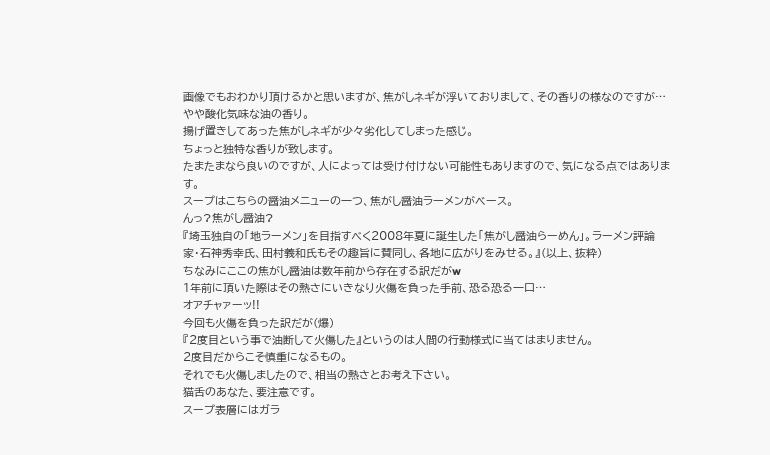画像でもおわかり頂けるかと思いますが、焦がしネギが浮いておりまして、その香りの様なのですが…やや酸化気味な油の香り。
揚げ置きしてあった焦がしネギが少々劣化してしまった感じ。
ちょっと独特な香りが致します。
たまたまなら良いのですが、人によっては受け付けない可能性もありますので、気になる点ではあります。
スープはこちらの醤油メニューの一つ、焦がし醤油ラーメンがベース。
んっ?焦がし醤油?
『埼玉独自の「地ラーメン」を目指すべく2008年夏に誕生した「焦がし醤油らーめん」。ラーメン評論家・石神秀幸氏、田村義和氏もその趣旨に賛同し、各地に広がりをみせる。』(以上、抜粋)
ちなみにここの焦がし醤油は数年前から存在する訳だがw
1年前に頂いた際はその熱さにいきなり火傷を負った手前、恐る恐る一口…
オアチャァーッ!!
今回も火傷を負った訳だが(爆)
『2度目という事で油断して火傷した』というのは人間の行動様式に当てはまりません。
2度目だからこそ慎重になるもの。
それでも火傷しましたので、相当の熱さとお考え下さい。
猫舌のあなた、要注意です。
スープ表層にはガラ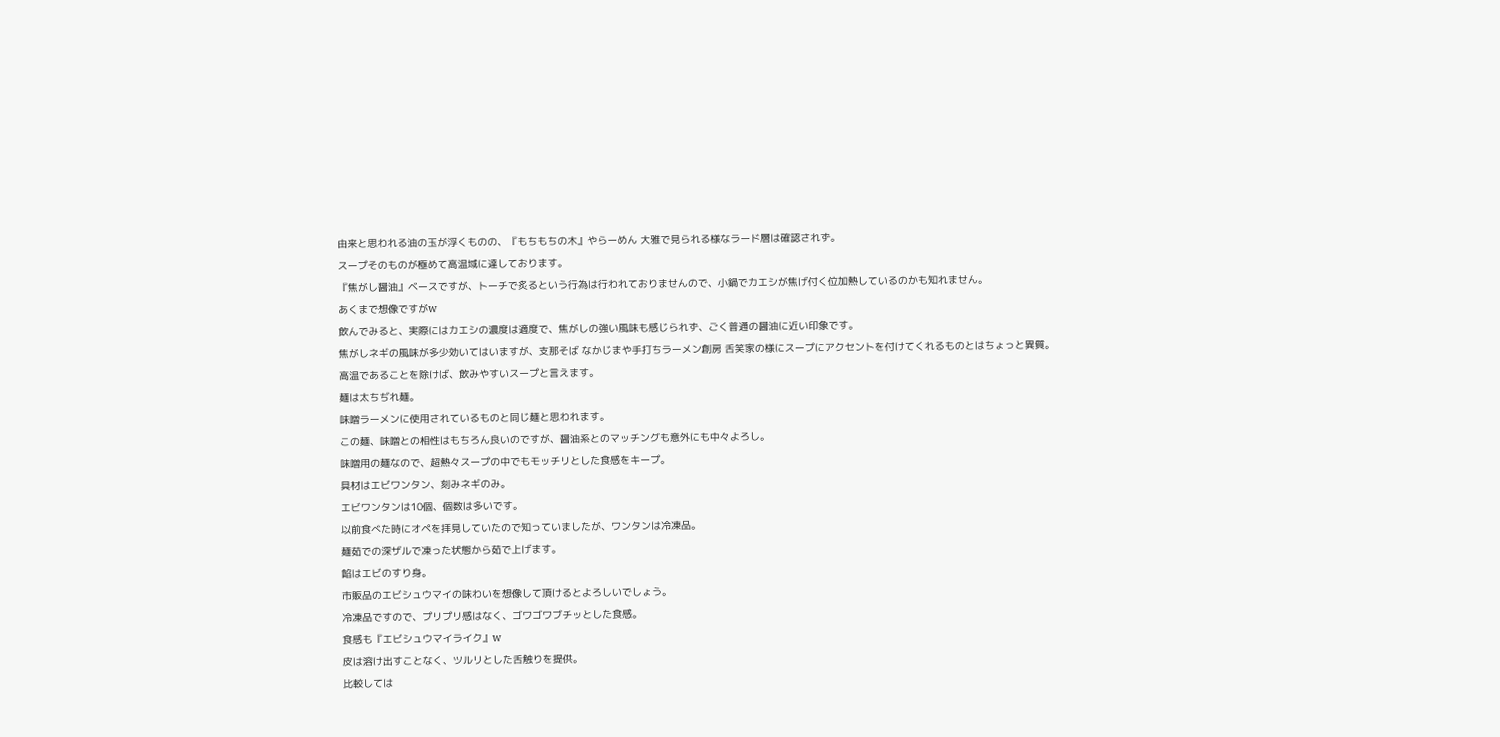由来と思われる油の玉が浮くものの、『もちもちの木』やらーめん 大雅で見られる様なラード層は確認されず。
スープそのものが極めて高温域に達しております。
『焦がし醤油』ベースですが、トーチで炙るという行為は行われておりませんので、小鍋でカエシが焦げ付く位加熱しているのかも知れません。
あくまで想像ですがw
飲んでみると、実際にはカエシの濃度は適度で、焦がしの強い風味も感じられず、ごく普通の醤油に近い印象です。
焦がしネギの風味が多少効いてはいますが、支那そば なかじまや手打ちラーメン創房 舌笑家の様にスープにアクセントを付けてくれるものとはちょっと異質。
高温であることを除けば、飲みやすいスープと言えます。
麺は太ちぢれ麺。
味噌ラーメンに使用されているものと同じ麺と思われます。
この麺、味噌との相性はもちろん良いのですが、醤油系とのマッチングも意外にも中々よろし。
味噌用の麺なので、超熱々スープの中でもモッチリとした食感をキープ。
具材はエビワンタン、刻みネギのみ。
エビワンタンは10個、個数は多いです。
以前食べた時にオペを拝見していたので知っていましたが、ワンタンは冷凍品。
麺茹での深ザルで凍った状態から茹で上げます。
餡はエビのすり身。
市販品のエビシュウマイの味わいを想像して頂けるとよろしいでしょう。
冷凍品ですので、プリプリ感はなく、ゴワゴワブチッとした食感。
食感も『エビシュウマイライク』w
皮は溶け出すことなく、ツルリとした舌触りを提供。
比較しては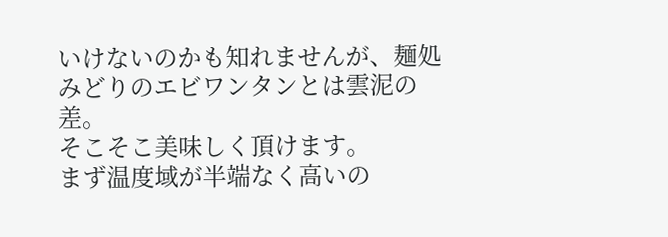いけないのかも知れませんが、麺処 みどりのエビワンタンとは雲泥の差。
そこそこ美味しく頂けます。
まず温度域が半端なく高いの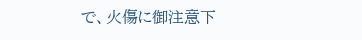で、火傷に御注意下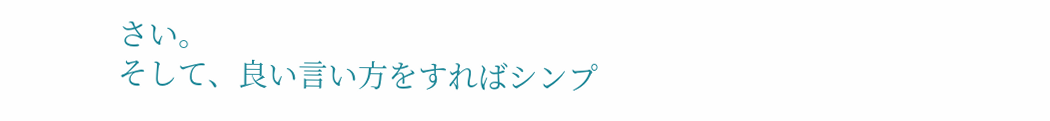さい。
そして、良い言い方をすればシンプ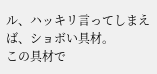ル、ハッキリ言ってしまえば、ショボい具材。
この具材で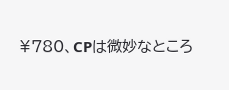¥780、CPは微妙なところ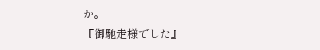か。
『御馳走様でした』